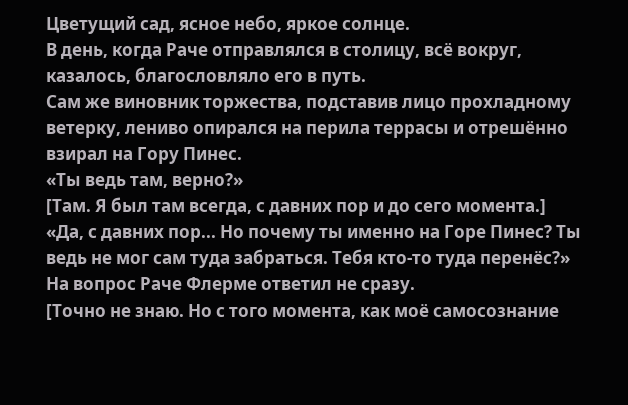Цветущий сад, ясное небо, яркое солнце.
В день, когда Раче отправлялся в столицу, всё вокруг, казалось, благословляло его в путь.
Сам же виновник торжества, подставив лицо прохладному ветерку, лениво опирался на перила террасы и отрешённо взирал на Гору Пинес.
«Ты ведь там, верно?»
[Там. Я был там всегда, с давних пор и до сего момента.]
«Да, с давних пор... Но почему ты именно на Горе Пинес? Ты ведь не мог сам туда забраться. Тебя кто-то туда перенёс?»
На вопрос Раче Флерме ответил не сразу.
[Точно не знаю. Но с того момента, как моё самосознание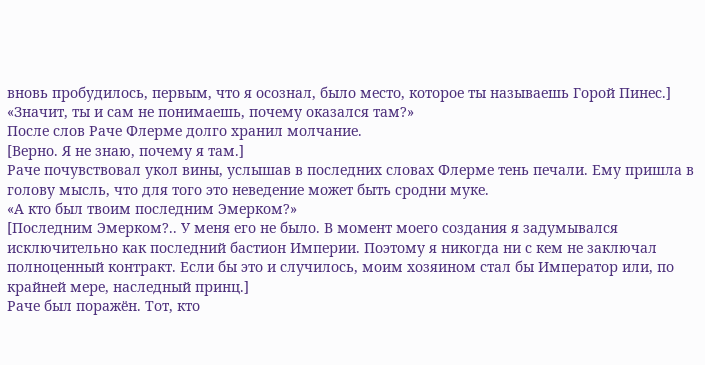вновь пробудилось, первым, что я осознал, было место, которое ты называешь Горой Пинес.]
«Значит, ты и сам не понимаешь, почему оказался там?»
После слов Раче Флерме долго хранил молчание.
[Верно. Я не знаю, почему я там.]
Раче почувствовал укол вины, услышав в последних словах Флерме тень печали. Ему пришла в голову мысль, что для того это неведение может быть сродни муке.
«А кто был твоим последним Эмерком?»
[Последним Эмерком?.. У меня его не было. В момент моего создания я задумывался исключительно как последний бастион Империи. Поэтому я никогда ни с кем не заключал полноценный контракт. Если бы это и случилось, моим хозяином стал бы Император или, по крайней мере, наследный принц.]
Раче был поражён. Тот, кто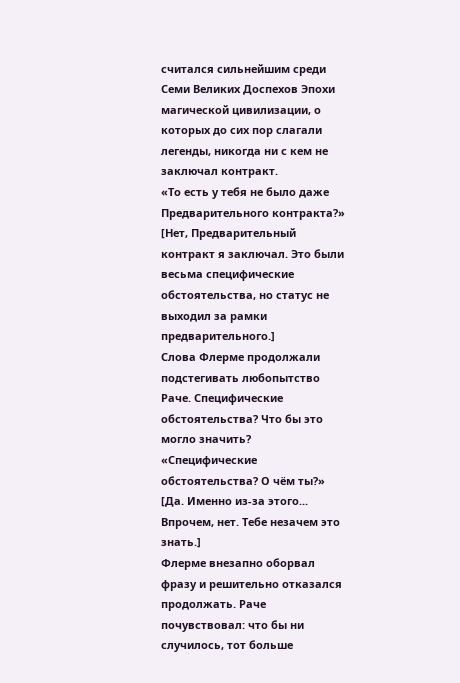считался сильнейшим среди Семи Великих Доспехов Эпохи магической цивилизации, о которых до сих пор слагали легенды, никогда ни с кем не заключал контракт.
«То есть у тебя не было даже Предварительного контракта?»
[Нет, Предварительный контракт я заключал. Это были весьма специфические обстоятельства, но статус не выходил за рамки предварительного.]
Слова Флерме продолжали подстегивать любопытство Раче. Специфические обстоятельства? Что бы это могло значить?
«Специфические обстоятельства? О чём ты?»
[Да. Именно из-за этого... Впрочем, нет. Тебе незачем это знать.]
Флерме внезапно оборвал фразу и решительно отказался продолжать. Раче почувствовал: что бы ни случилось, тот больше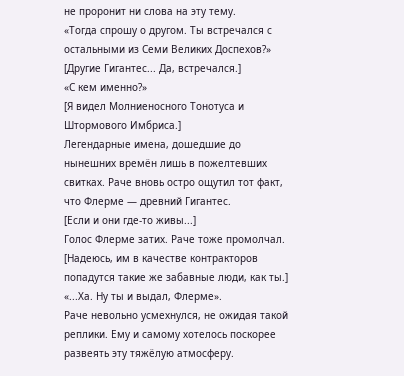не проронит ни слова на эту тему.
«Тогда спрошу о другом. Ты встречался с остальными из Семи Великих Доспехов?»
[Другие Гигантес... Да, встречался.]
«С кем именно?»
[Я видел Молниеносного Тонотуса и Штормового Имбриса.]
Легендарные имена, дошедшие до нынешних времён лишь в пожелтевших свитках. Раче вновь остро ощутил тот факт, что Флерме — древний Гигантес.
[Если и они где-то живы...]
Голос Флерме затих. Раче тоже промолчал.
[Надеюсь, им в качестве контракторов попадутся такие же забавные люди, как ты.]
«...Ха. Ну ты и выдал, Флерме».
Раче невольно усмехнулся, не ожидая такой реплики. Ему и самому хотелось поскорее развеять эту тяжёлую атмосферу.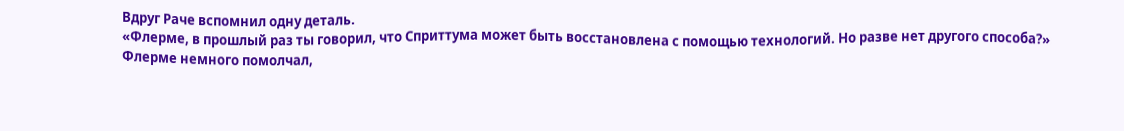Вдруг Раче вспомнил одну деталь.
«Флерме, в прошлый раз ты говорил, что Сприттума может быть восстановлена с помощью технологий. Но разве нет другого способа?»
Флерме немного помолчал,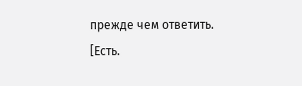прежде чем ответить.
[Есть.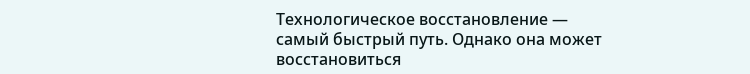Технологическое восстановление — самый быстрый путь. Однако она может восстановиться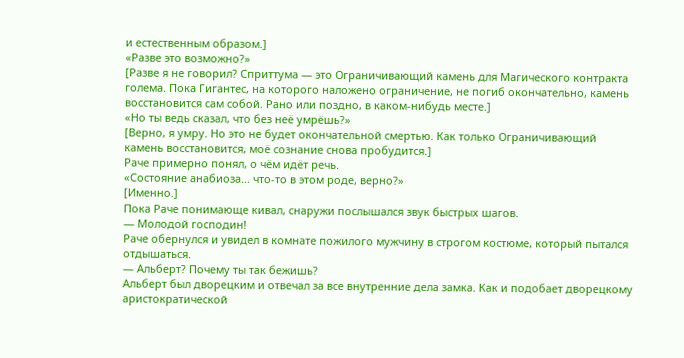и естественным образом.]
«Разве это возможно?»
[Разве я не говорил? Сприттума — это Ограничивающий камень для Магического контракта голема. Пока Гигантес, на которого наложено ограничение, не погиб окончательно, камень восстановится сам собой. Рано или поздно, в каком-нибудь месте.]
«Но ты ведь сказал, что без неё умрёшь?»
[Верно, я умру. Но это не будет окончательной смертью. Как только Ограничивающий камень восстановится, моё сознание снова пробудится.]
Раче примерно понял, о чём идёт речь.
«Состояние анабиоза... что-то в этом роде, верно?»
[Именно.]
Пока Раче понимающе кивал, снаружи послышался звук быстрых шагов.
— Молодой господин!
Раче обернулся и увидел в комнате пожилого мужчину в строгом костюме, который пытался отдышаться.
— Альберт? Почему ты так бежишь?
Альберт был дворецким и отвечал за все внутренние дела замка. Как и подобает дворецкому аристократической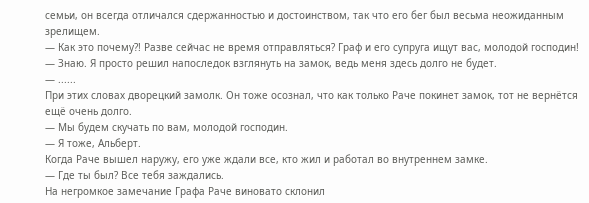семьи, он всегда отличался сдержанностью и достоинством, так что его бег был весьма неожиданным зрелищем.
— Как это почему?! Разве сейчас не время отправляться? Граф и его супруга ищут вас, молодой господин!
— Знаю. Я просто решил напоследок взглянуть на замок, ведь меня здесь долго не будет.
— ......
При этих словах дворецкий замолк. Он тоже осознал, что как только Раче покинет замок, тот не вернётся ещё очень долго.
— Мы будем скучать по вам, молодой господин.
— Я тоже, Альберт.
Когда Раче вышел наружу, его уже ждали все, кто жил и работал во внутреннем замке.
— Где ты был? Все тебя заждались.
На негромкое замечание Графа Раче виновато склонил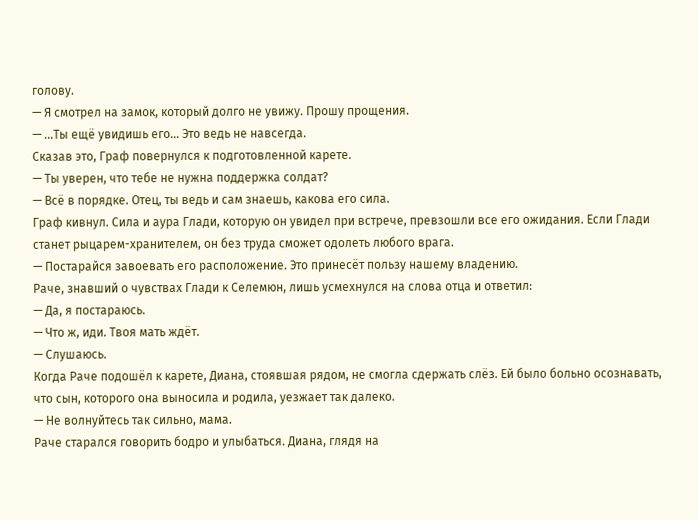голову.
— Я смотрел на замок, который долго не увижу. Прошу прощения.
— ...Ты ещё увидишь его... Это ведь не навсегда.
Сказав это, Граф повернулся к подготовленной карете.
— Ты уверен, что тебе не нужна поддержка солдат?
— Всё в порядке. Отец, ты ведь и сам знаешь, какова его сила.
Граф кивнул. Сила и аура Глади, которую он увидел при встрече, превзошли все его ожидания. Если Глади станет рыцарем-хранителем, он без труда сможет одолеть любого врага.
— Постарайся завоевать его расположение. Это принесёт пользу нашему владению.
Раче, знавший о чувствах Глади к Селемюн, лишь усмехнулся на слова отца и ответил:
— Да, я постараюсь.
— Что ж, иди. Твоя мать ждёт.
— Слушаюсь.
Когда Раче подошёл к карете, Диана, стоявшая рядом, не смогла сдержать слёз. Ей было больно осознавать, что сын, которого она выносила и родила, уезжает так далеко.
— Не волнуйтесь так сильно, мама.
Раче старался говорить бодро и улыбаться. Диана, глядя на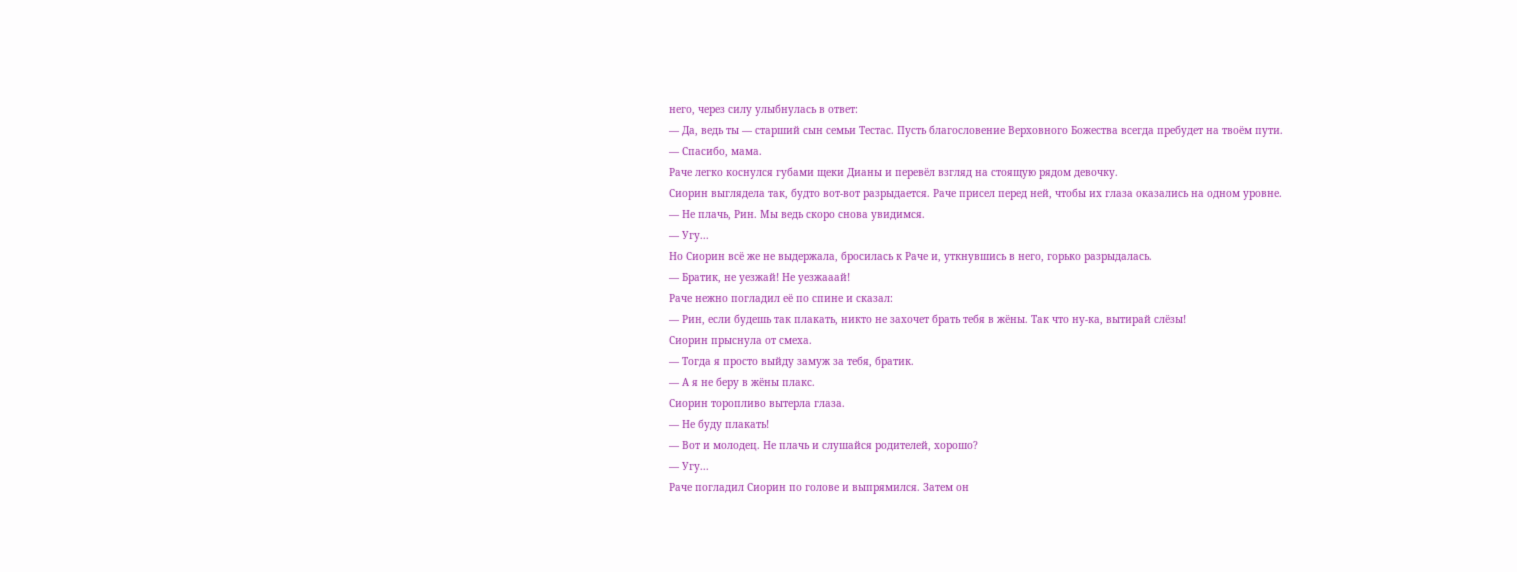него, через силу улыбнулась в ответ:
— Да, ведь ты — старший сын семьи Тестас. Пусть благословение Верховного Божества всегда пребудет на твоём пути.
— Спасибо, мама.
Раче легко коснулся губами щеки Дианы и перевёл взгляд на стоящую рядом девочку.
Сиорин выглядела так, будто вот-вот разрыдается. Раче присел перед ней, чтобы их глаза оказались на одном уровне.
— Не плачь, Рин. Мы ведь скоро снова увидимся.
— Угу...
Но Сиорин всё же не выдержала, бросилась к Раче и, уткнувшись в него, горько разрыдалась.
— Братик, не уезжай! Не уезжааай!
Раче нежно погладил её по спине и сказал:
— Рин, если будешь так плакать, никто не захочет брать тебя в жёны. Так что ну-ка, вытирай слёзы!
Сиорин прыснула от смеха.
— Тогда я просто выйду замуж за тебя, братик.
— А я не беру в жёны плакс.
Сиорин торопливо вытерла глаза.
— Не буду плакать!
— Вот и молодец. Не плачь и слушайся родителей, хорошо?
— Угу...
Раче погладил Сиорин по голове и выпрямился. Затем он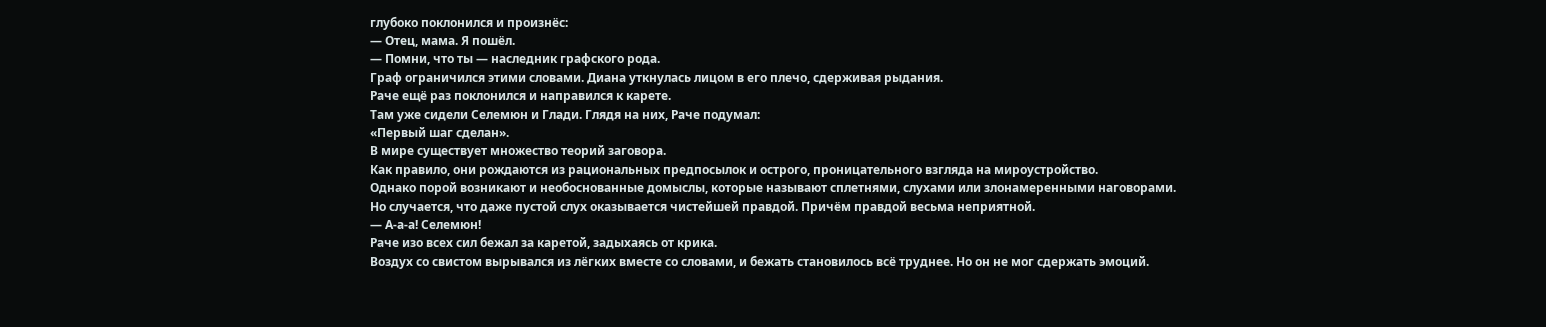глубоко поклонился и произнёс:
— Отец, мама. Я пошёл.
— Помни, что ты — наследник графского рода.
Граф ограничился этими словами. Диана уткнулась лицом в его плечо, сдерживая рыдания.
Раче ещё раз поклонился и направился к карете.
Там уже сидели Селемюн и Глади. Глядя на них, Раче подумал:
«Первый шаг сделан».
В мире существует множество теорий заговора.
Как правило, они рождаются из рациональных предпосылок и острого, проницательного взгляда на мироустройство.
Однако порой возникают и необоснованные домыслы, которые называют сплетнями, слухами или злонамеренными наговорами.
Но случается, что даже пустой слух оказывается чистейшей правдой. Причём правдой весьма неприятной.
— А-а-а! Селемюн!
Раче изо всех сил бежал за каретой, задыхаясь от крика.
Воздух со свистом вырывался из лёгких вместе со словами, и бежать становилось всё труднее. Но он не мог сдержать эмоций.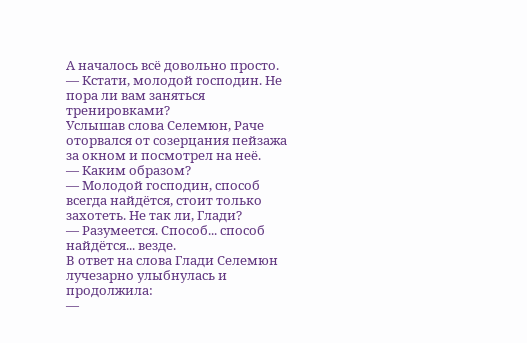А началось всё довольно просто.
— Кстати, молодой господин. Не пора ли вам заняться тренировками?
Услышав слова Селемюн, Раче оторвался от созерцания пейзажа за окном и посмотрел на неё.
— Каким образом?
— Молодой господин, способ всегда найдётся, стоит только захотеть. Не так ли, Глади?
— Разумеется. Способ... способ найдётся... везде.
В ответ на слова Глади Селемюн лучезарно улыбнулась и продолжила:
—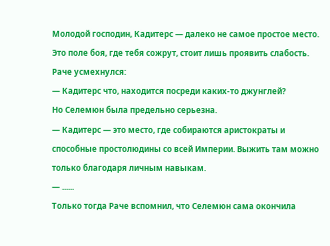Молодой господин, Кадитерс — далеко не самое простое место. Это поле боя, где тебя сожрут, стоит лишь проявить слабость.
Раче усмехнулся:
— Кадитерс что, находится посреди каких-то джунглей?
Но Селемюн была предельно серьезна.
— Кадитерс — это место, где собираются аристократы и способные простолюдины со всей Империи. Выжить там можно только благодаря личным навыкам.
— ......
Только тогда Раче вспомнил, что Селемюн сама окончила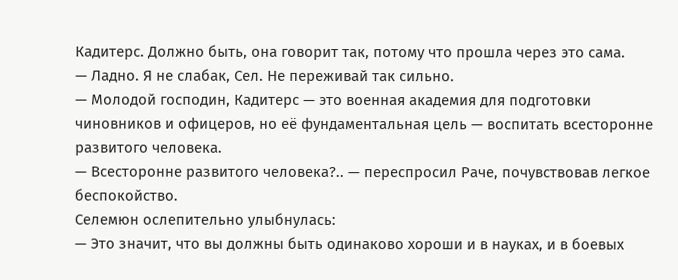Кадитерс. Должно быть, она говорит так, потому что прошла через это сама.
— Ладно. Я не слабак, Сел. Не переживай так сильно.
— Молодой господин, Кадитерс — это военная академия для подготовки чиновников и офицеров, но её фундаментальная цель — воспитать всесторонне развитого человека.
— Всесторонне развитого человека?.. — переспросил Раче, почувствовав легкое беспокойство.
Селемюн ослепительно улыбнулась:
— Это значит, что вы должны быть одинаково хороши и в науках, и в боевых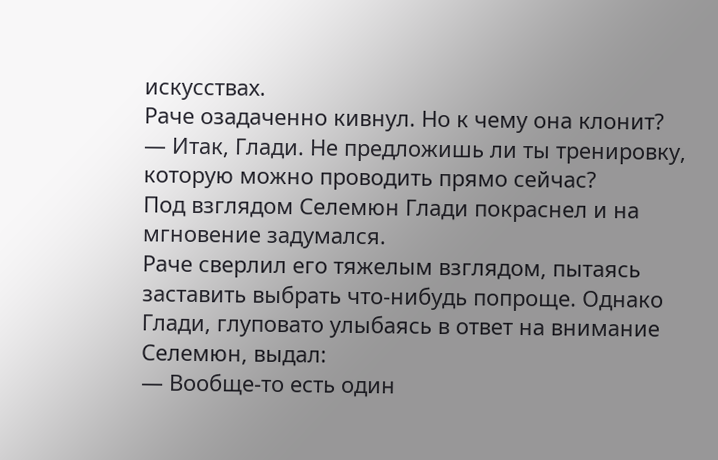искусствах.
Раче озадаченно кивнул. Но к чему она клонит?
— Итак, Глади. Не предложишь ли ты тренировку, которую можно проводить прямо сейчас?
Под взглядом Селемюн Глади покраснел и на мгновение задумался.
Раче сверлил его тяжелым взглядом, пытаясь заставить выбрать что-нибудь попроще. Однако Глади, глуповато улыбаясь в ответ на внимание Селемюн, выдал:
— Вообще-то есть один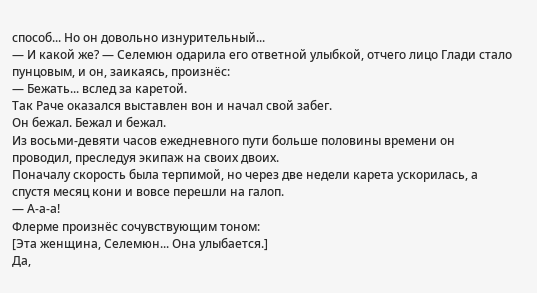способ... Но он довольно изнурительный...
— И какой же? — Селемюн одарила его ответной улыбкой, отчего лицо Глади стало пунцовым, и он, заикаясь, произнёс:
— Бежать... вслед за каретой.
Так Раче оказался выставлен вон и начал свой забег.
Он бежал. Бежал и бежал.
Из восьми-девяти часов ежедневного пути больше половины времени он проводил, преследуя экипаж на своих двоих.
Поначалу скорость была терпимой, но через две недели карета ускорилась, а спустя месяц кони и вовсе перешли на галоп.
— А-а-а!
Флерме произнёс сочувствующим тоном:
[Эта женщина, Селемюн... Она улыбается.]
Да,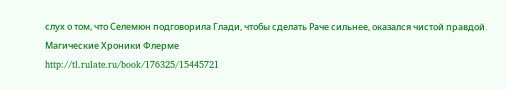слух о том, что Селемюн подговорила Глади, чтобы сделать Раче сильнее, оказался чистой правдой.
Магические Хроники Флерме
http://tl.rulate.ru/book/176325/15445721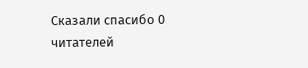Сказали спасибо 0 читателей